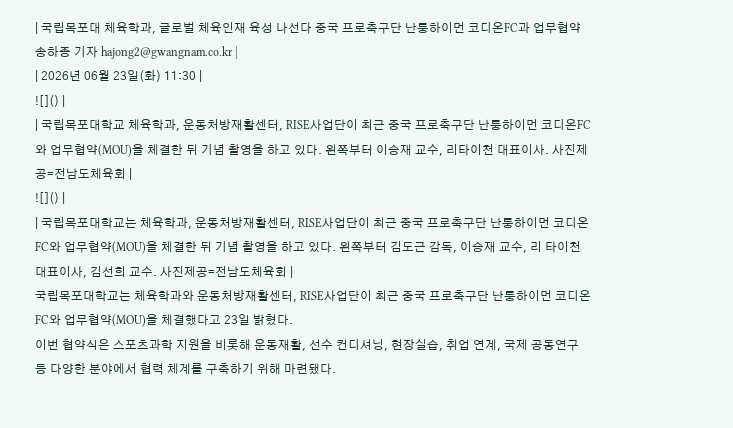| 국립목포대 체육학과, 글로벌 체육인재 육성 나선다 중국 프로축구단 난퉁하이먼 코디온FC과 업무협약
송하종 기자 hajong2@gwangnam.co.kr |
| 2026년 06월 23일(화) 11:30 |
![]() |
| 국립목포대학교 체육학과, 운동처방재활센터, RISE사업단이 최근 중국 프로축구단 난퉁하이먼 코디온FC와 업무협약(MOU)을 체결한 뒤 기념 촬영을 하고 있다. 왼쪽부터 이승재 교수, 리타이천 대표이사. 사진제공=전남도체육회 |
![]() |
| 국립목포대학교는 체육학과, 운동처방재활센터, RISE사업단이 최근 중국 프로축구단 난퉁하이먼 코디온FC와 업무협약(MOU)을 체결한 뒤 기념 촬영을 하고 있다. 왼쪽부터 김도근 감독, 이승재 교수, 리 타이천 대표이사, 김선희 교수. 사진제공=전남도체육회 |
국립목포대학교는 체육학과와 운동처방재활센터, RISE사업단이 최근 중국 프로축구단 난퉁하이먼 코디온FC와 업무협약(MOU)을 체결했다고 23일 밝혔다.
이번 협약식은 스포츠과학 지원을 비롯해 운동재활, 선수 컨디셔닝, 현장실습, 취업 연계, 국제 공동연구 등 다양한 분야에서 협력 체계를 구축하기 위해 마련됐다.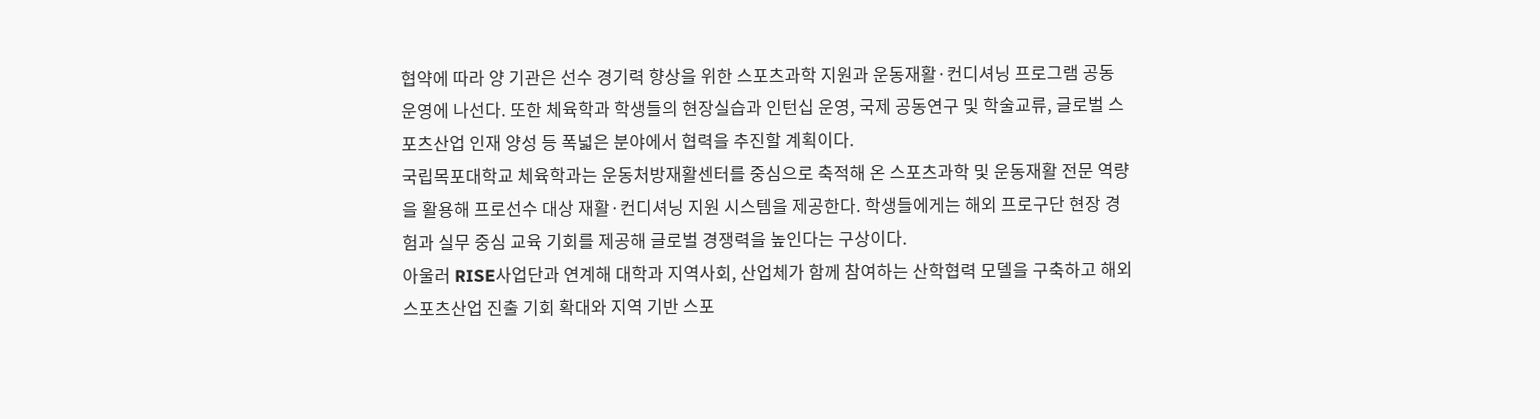협약에 따라 양 기관은 선수 경기력 향상을 위한 스포츠과학 지원과 운동재활·컨디셔닝 프로그램 공동 운영에 나선다. 또한 체육학과 학생들의 현장실습과 인턴십 운영, 국제 공동연구 및 학술교류, 글로벌 스포츠산업 인재 양성 등 폭넓은 분야에서 협력을 추진할 계획이다.
국립목포대학교 체육학과는 운동처방재활센터를 중심으로 축적해 온 스포츠과학 및 운동재활 전문 역량을 활용해 프로선수 대상 재활·컨디셔닝 지원 시스템을 제공한다. 학생들에게는 해외 프로구단 현장 경험과 실무 중심 교육 기회를 제공해 글로벌 경쟁력을 높인다는 구상이다.
아울러 RISE사업단과 연계해 대학과 지역사회, 산업체가 함께 참여하는 산학협력 모델을 구축하고 해외 스포츠산업 진출 기회 확대와 지역 기반 스포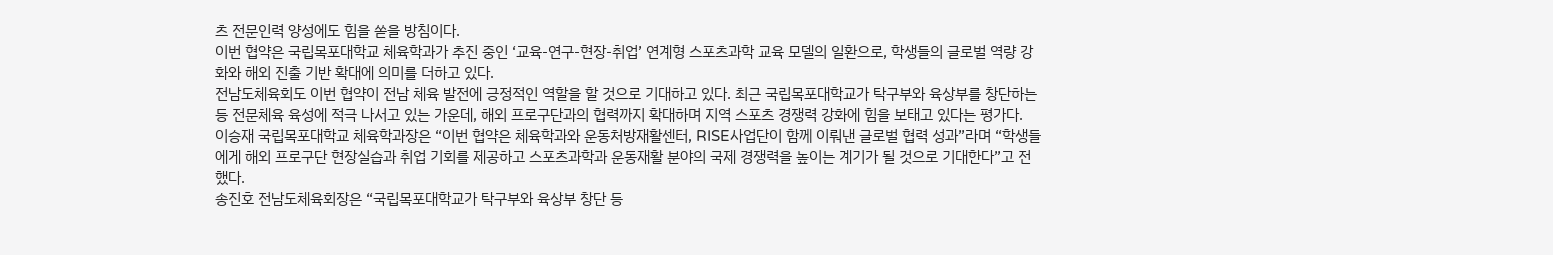츠 전문인력 양성에도 힘을 쏟을 방침이다.
이번 협약은 국립목포대학교 체육학과가 추진 중인 ‘교육-연구-현장-취업’ 연계형 스포츠과학 교육 모델의 일환으로, 학생들의 글로벌 역량 강화와 해외 진출 기반 확대에 의미를 더하고 있다.
전남도체육회도 이번 협약이 전남 체육 발전에 긍정적인 역할을 할 것으로 기대하고 있다. 최근 국립목포대학교가 탁구부와 육상부를 창단하는 등 전문체육 육성에 적극 나서고 있는 가운데, 해외 프로구단과의 협력까지 확대하며 지역 스포츠 경쟁력 강화에 힘을 보태고 있다는 평가다.
이승재 국립목포대학교 체육학과장은 “이번 협약은 체육학과와 운동처방재활센터, RISE사업단이 함께 이뤄낸 글로벌 협력 성과”라며 “학생들에게 해외 프로구단 현장실습과 취업 기회를 제공하고 스포츠과학과 운동재활 분야의 국제 경쟁력을 높이는 계기가 될 것으로 기대한다”고 전했다.
송진호 전남도체육회장은 “국립목포대학교가 탁구부와 육상부 창단 등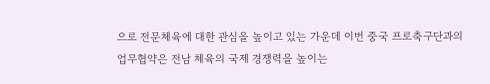으로 전문체육에 대한 관심을 높이고 있는 가운데 이번 중국 프로축구단과의 업무협약은 전남 체육의 국제 경쟁력을 높이는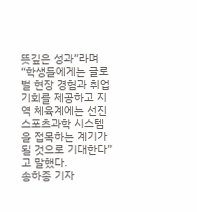뜻깊은 성과”라며 “학생들에게는 글로벌 현장 경험과 취업 기회를 제공하고 지역 체육계에는 선진 스포츠과학 시스템을 접목하는 계기가 될 것으로 기대한다”고 말했다.
송하종 기자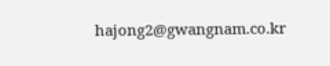hajong2@gwangnam.co.kr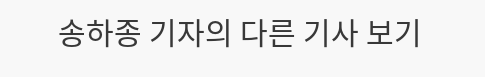송하종 기자의 다른 기사 보기